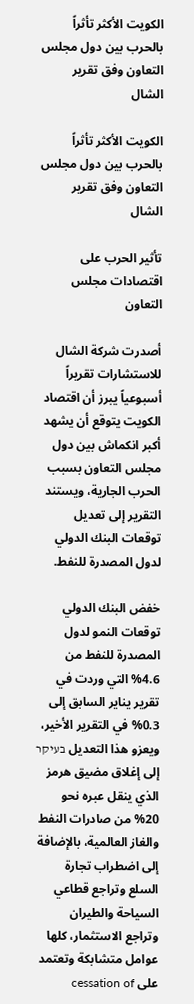الكويت الأكثر تأثراً بالحرب بين دول مجلس التعاون وفق تقرير الشال

الكويت الأكثر تأثراً بالحرب بين دول مجلس التعاون وفق تقرير الشال

تأثير الحرب على اقتصادات مجلس التعاون

أصدرت شركة الشال للاستشارات تقريراً أسبوعياً يبرز أن اقتصاد الكويت يتوقع أن يشهد أكبر انكماش بين دول مجلس التعاون بسبب الحرب الجارية، ويستند التقرير إلى تعديل توقعات البنك الدولي لدول المصدرة للنفط.

خفض البنك الدولي توقعات النمو لدول المصدرة للنفط من 4.6% التي وردت في تقرير يناير السابق إلى 0.3% في التقرير الأخير، ويعزو هذا التعديل בעיקר إلى إغلاق مضيق هرمز الذي ينقل عبره نحو 20% من صادرات النفط والغاز العالمية، بالإضافة إلى اضطراب تجارة السلع وتراجع قطاعي السياحة والطيران وتراجع الاستثمار، كلها عوامل متشابكة وتعتمد على cessation of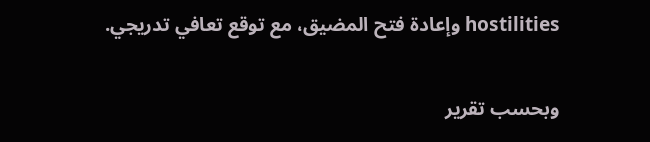hostilities وإعادة فتح المضيق، مع توقع تعافي تدريجي.

وبحسب تقرير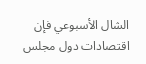الشال الأسبوعي فإن اقتصادات دول مجلس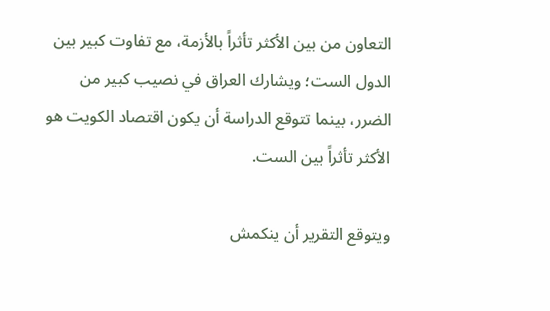التعاون من بين الأكثر تأثراً بالأزمة، مع تفاوت كبير بين الدول الست؛ ويشارك العراق في نصيب كبير من الضرر، بينما تتوقع الدراسة أن يكون اقتصاد الكويت هو الأكثر تأثراً بين الست.

ويتوقع التقرير أن ينكمش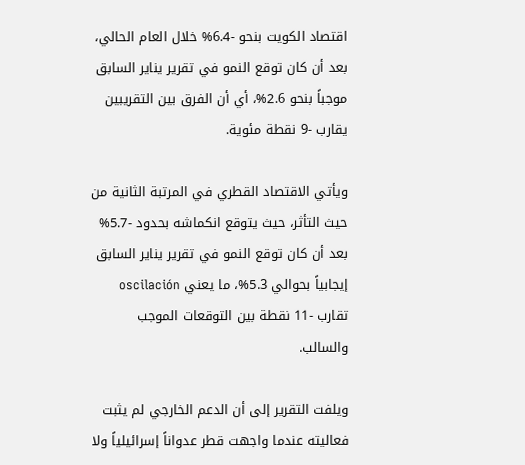اقتصاد الكويت بنحو -6.4% خلال العام الحالي، بعد أن كان توقع النمو في تقرير يناير السابق موجباً بنحو 2.6%، أي أن الفرق بين التقريبين يقارب -9 نقطة مئوية.

ويأتي الاقتصاد القطري في المرتبة الثانية من حيث التأثر، حيث يتوقع انكماشه بحدود -5.7% بعد أن كان توقع النمو في تقرير يناير السابق إيجابياً بحوالي 5.3%، ما يعني oscilación تقارب -11 نقطة بين التوقعات الموجب والسالب.

ويلفت التقرير إلى أن الدعم الخارجي لم يثبت فعاليته عندما واجهت قطر عدواناً إسرائيلياً ولا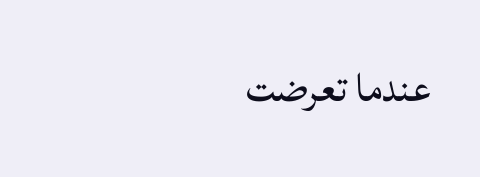عندما تعرضت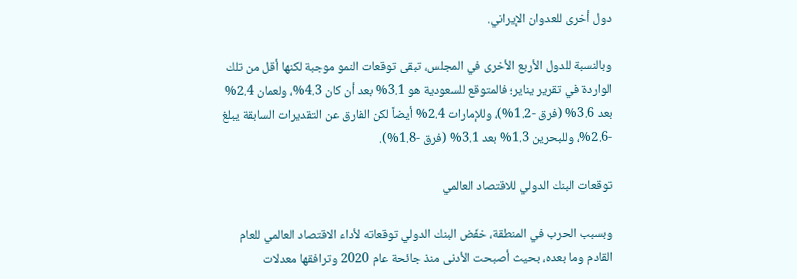دول أخرى للعدوان الإيراني.

وبالنسبة للدول الأربع الأخرى في المجلس، تبقى توقعات النمو موجبة لكنها أقل من تلك الواردة في تقرير يناير؛ فالمتوقع للسعودية هو 3.1% بعد أن كان 4.3%، ولعمان 2.4% بعد 3.6% (فرق -1.2%)، وللإمارات 2.4% أيضاً لكن الفارق عن التقديرات السابقة يبلغ -2.6%، وللبحرين 1.3% بعد 3.1% (فرق -1.8%).

توقعات البنك الدولي للاقتصاد العالمي

وبسبب الحرب في المنطقة، خفّض البنك الدولي توقعاته لأداء الاقتصاد العالمي للعام القادم وما بعده، بحيث أصبحت الأدنى منذ جائحة عام 2020 وترافقها معدلات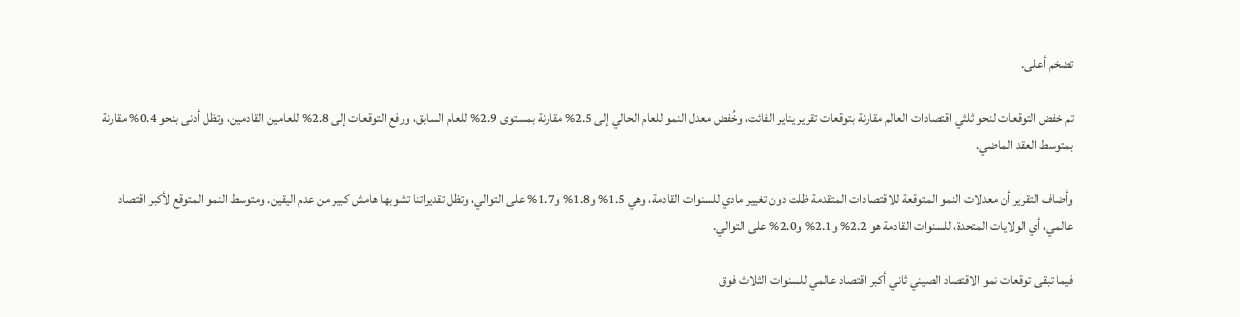تضخم أعلى.

تم خفض التوقعات لنحو ثلثي اقتصادات العالم مقارنة بتوقعات تقرير يناير الفائت، وخُفض معدل النمو للعام الحالي إلى 2.5% مقارنة بمستوى 2.9% للعام السابق، ورفع التوقعات إلى 2.8% للعامين القادمين، وتظل أدنى بنحو 0.4% مقارنة بمتوسط العقد الماضي.

وأضاف التقرير أن معدلات النمو المتوقعة للاقتصادات المتقدمة ظلت دون تغيير مادي للسنوات القادمة، وهي 1.5% و1.8% و1.7% على التوالي، وتظل تقديراتنا تشوبها هامش كبير من عدم اليقين. ومتوسط النمو المتوقع لأكبر اقتصاد عالمي، أي الولايات المتحدة، للسنوات القادمة هو 2.2% و2.1% و2.0% على التوالي.

فيما تبقى توقعات نمو الاقتصاد الصيني ثاني أكبر اقتصاد عالمي للسنوات الثلاث فوق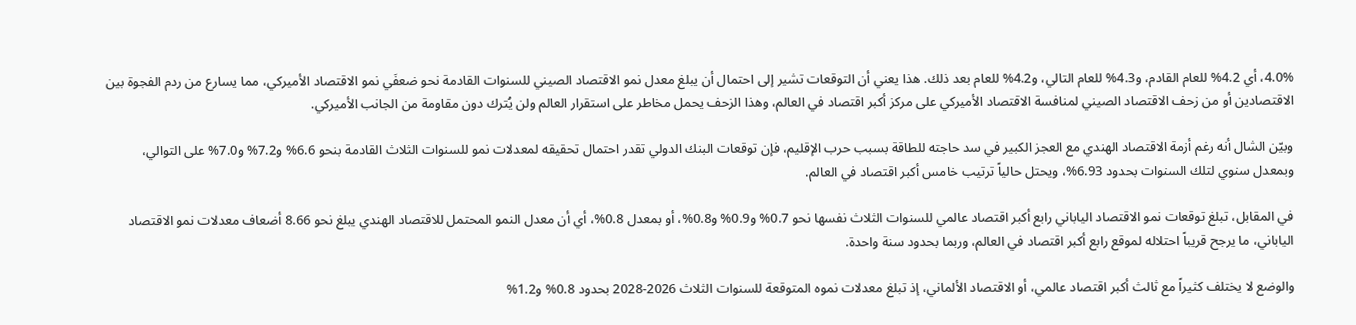4.0%، أي 4.2% للعام القادم، و4.3% للعام التالي، و4.2% للعام بعد ذلك. هذا يعني أن التوقعات تشير إلى احتمال أن يبلغ معدل نمو الاقتصاد الصيني للسنوات القادمة نحو ضعفَي نمو الاقتصاد الأميركي، مما يسارع من ردم الفجوة بين الاقتصادين أو من زحف الاقتصاد الصيني لمنافسة الاقتصاد الأميركي على مركز أكبر اقتصاد في العالم، وهذا الزحف يحمل مخاطر على استقرار العالم ولن يُترك دون مقاومة من الجانب الأميركي.

وبيّن الشال أنه رغم أزمة الاقتصاد الهندي مع العجز الكبير في سد حاجته للطاقة بسبب حرب الإقليم، فإن توقعات البنك الدولي تقدر احتمال تحقيقه لمعدلات نمو للسنوات الثلاث القادمة بنحو 6.6% و7.2% و7.0% على التوالي، وبمعدل سنوي لتلك السنوات بحدود 6.93%، ويحتل حالياً ترتيب خامس أكبر اقتصاد في العالم.

في المقابل، تبلغ توقعات نمو الاقتصاد الياباني رابع أكبر اقتصاد عالمي للسنوات الثلاث نفسها نحو 0.7% و0.9% و0.8%، أو بمعدل 0.8%، أي أن معدل النمو المحتمل للاقتصاد الهندي يبلغ نحو 8.66 أضعاف معدلات نمو الاقتصاد الياباني، ما يرجح قريباً احتلاله لموقع رابع أكبر اقتصاد في العالم، وربما بحدود سنة واحدة.

والوضع لا يختلف كثيراً مع ثالث أكبر اقتصاد عالمي، أو الاقتصاد الألماني، إذ تبلغ معدلات نموه المتوقعة للسنوات الثلاث 2026‑2028 بحدود 0.8% و1.2%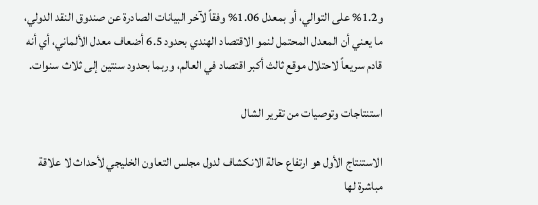و1.2% على التوالي، أو بمعدل 1.06% وفقاً لآخر البيانات الصادرة عن صندوق النقد الدولي، ما يعني أن المعدل المحتمل لنمو الاقتصاد الهندي بحدود 6.5 أضعاف معدل الألماني، أي أنه قادم سريعاً لاحتلال موقع ثالث أكبر اقتصاد في العالم، وربما بحدود سنتين إلى ثلاث سنوات.

استنتاجات وتوصيات من تقرير الشال

الاستنتاج الأول هو ارتفاع حالة الانكشاف لدول مجلس التعاون الخليجي لأحداث لا علاقة مباشرة لها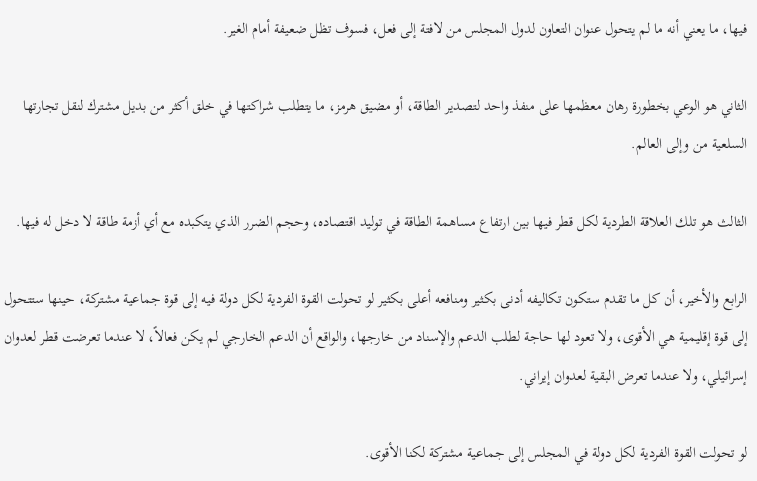فيها، ما يعني أنه ما لم يتحول عنوان التعاون لدول المجلس من لافتة إلى فعل، فسوف تظل ضعيفة أمام الغير.

الثاني هو الوعي بخطورة رهان معظمها على منفذ واحد لتصدير الطاقة، أو مضيق هرمز، ما يتطلب شراكتها في خلق أكثر من بديل مشترك لنقل تجارتها السلعية من وإلى العالم.

الثالث هو تلك العلاقة الطردية لكل قطر فيها بين ارتفاع مساهمة الطاقة في توليد اقتصاده، وحجم الضرر الذي يتكبده مع أي أزمة طاقة لا دخل له فيها.

الرابع والأخير، أن كل ما تقدم ستكون تكاليفه أدنى بكثير ومنافعه أعلى بكثير لو تحولت القوة الفردية لكل دولة فيه إلى قوة جماعية مشتركة، حينها ستتحول إلى قوة إقليمية هي الأقوى، ولا تعود لها حاجة لطلب الدعم والإسناد من خارجها، والواقع أن الدعم الخارجي لم يكن فعالاً، لا عندما تعرضت قطر لعدوان إسرائيلي، ولا عندما تعرض البقية لعدوان إيراني.

لو تحولت القوة الفردية لكل دولة في المجلس إلى جماعية مشتركة لكنا الأقوى.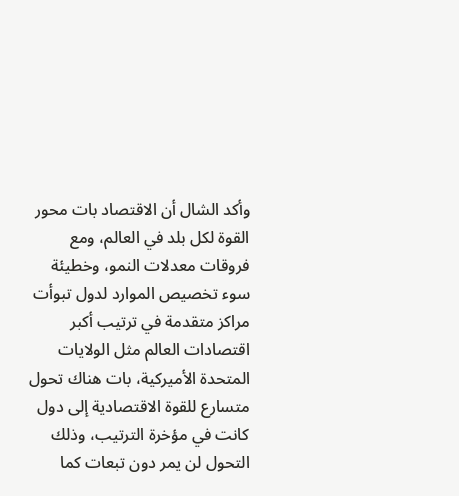وأكد الشال أن الاقتصاد بات محور القوة لكل بلد في العالم، ومع فروقات معدلات النمو، وخطيئة سوء تخصيص الموارد لدول تبوأت مراكز متقدمة في ترتيب أكبر اقتصادات العالم مثل الولايات المتحدة الأميركية، بات هناك تحول متسارع للقوة الاقتصادية إلى دول كانت في مؤخرة الترتيب، وذلك التحول لن يمر دون تبعات كما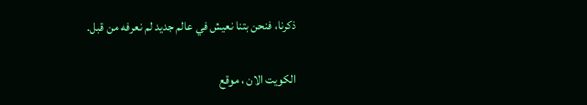ذكرنا، فنحن بتنا نعيش في عالم جديد لم نعرفه من قبل.

الكويت الان ، موقع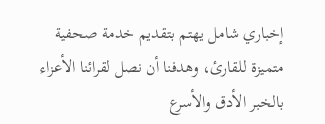إخباري شامل يهتم بتقديم خدمة صحفية متميزة للقارئ، وهدفنا أن نصل لقرائنا الأعزاء بالخبر الأدق والأسرع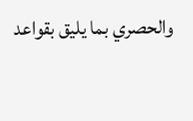والحصري بما يليق بقواعد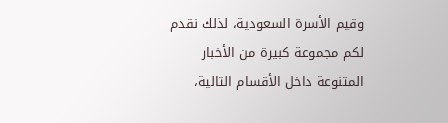وقيم الأسرة السعودية، لذلك نقدم لكم مجموعة كبيرة من الأخبار المتنوعة داخل الأقسام التالية،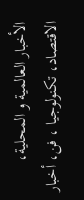الأخبار العالمية و المحلية، الاقتصاد، تكنولوجيا ، فن، أخبار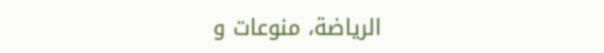الرياضة، منوعات و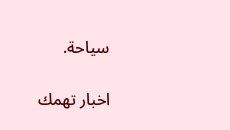سياحة.

اخبار تهمك